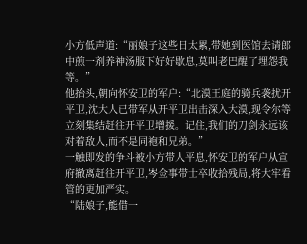小方低声道:“丽娘子这些日太累,带她到医馆去请郎中煎一剂养神汤服下好好歇息,莫叫老巴醒了埋怨我等。”
他抬头,朝向怀安卫的军户:“北漠王庭的骑兵袭扰开平卫,沈大人已带军从开平卫出击深入大漠,现令尔等立刻集结赶往开平卫增援。记住,我们的刀剑永远该对着敌人,而不是同袍和兄弟。”
一触即发的争斗被小方带人平息,怀安卫的军户从宣府撤离赶往开平卫,岑佥事带士卒收拾残局,将大牢看管的更加严实。
“陆娘子,能借一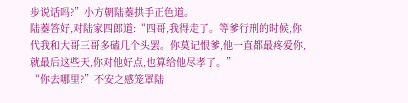步说话吗?”小方朝陆蓁拱手正色道。
陆蓁答好,对陆家四郎道:“四哥,我得走了。等爹行刑的时候,你代我和大哥三哥多磕几个头罢。你莫记恨爹,他一直都最疼爱你,就最后这些天,你对他好点,也算给他尽孝了。”
“你去哪里?”不安之感笼罩陆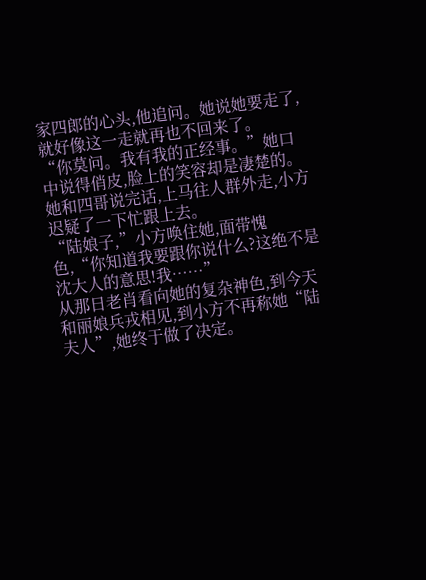家四郎的心头,他追问。她说她要走了,就好像这一走就再也不回来了。
“你莫问。我有我的正经事。”她口中说得俏皮,脸上的笑容却是凄楚的。
她和四哥说完话,上马往人群外走,小方迟疑了一下忙跟上去。
“陆娘子,”小方唤住她,面带愧色,“你知道我要跟你说什么?这绝不是沈大人的意思!我……”
从那日老肖看向她的复杂神色,到今天和丽娘兵戎相见,到小方不再称她“陆夫人”,她终于做了决定。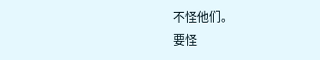不怪他们。
要怪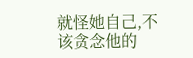就怪她自己,不该贪念他的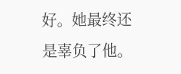好。她最终还是辜负了他。